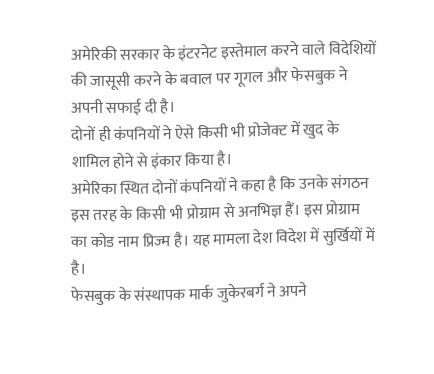अमेरिकी सरकार के इंटरनेट इस्तेमाल करने वाले विदेशियों की जासूसी करने के बवाल पर गूगल और फेसबुक ने अपनी सफाई दी है।
दोनों ही कंपनियों ने ऐसे किसी भी प्रोजेक्ट में खुद के शामिल होने से इंकार किया है।
अमेरिका स्थित दोनों कंपनियों ने कहा है कि उनके संगठन इस तरह के किसी भी प्रोग्राम से अनभिज्ञ हैं। इस प्रोग्राम का कोड नाम प्रिज्म है। यह मामला देश विदेश में सुर्खियों में है।
फेसबुक के संस्थापक मार्क जुकेरबर्ग ने अपने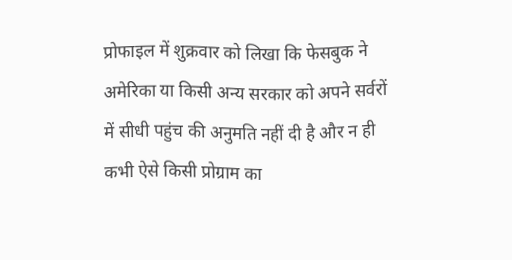प्रोफाइल में शुक्रवार को लिखा कि फेसबुक ने अमेरिका या किसी अन्य सरकार को अपने सर्वरों में सीधी पहुंच की अनुमति नहीं दी है और न ही कभी ऐसे किसी प्रोग्राम का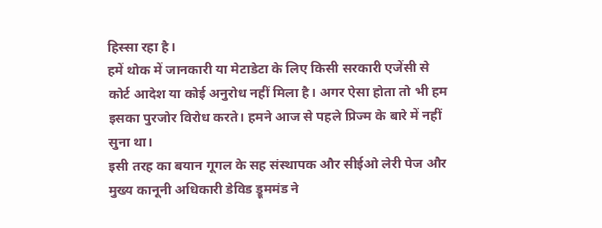हिस्सा रहा है।
हमें थोक में जानकारी या मेटाडेटा के लिए किसी सरकारी एजेंसी से कोर्ट आदेश या कोई अनुरोध नहीं मिला है। अगर ऐसा होता तो भी हम इसका पुरजोर विरोध करते। हमने आज से पहले प्रिज्म के बारे में नहीं सुना था।
इसी तरह का बयान गूगल के सह संस्थापक और सीईओ लेरी पेज और मुख्य कानूनी अधिकारी डेविड ड्रूममंड ने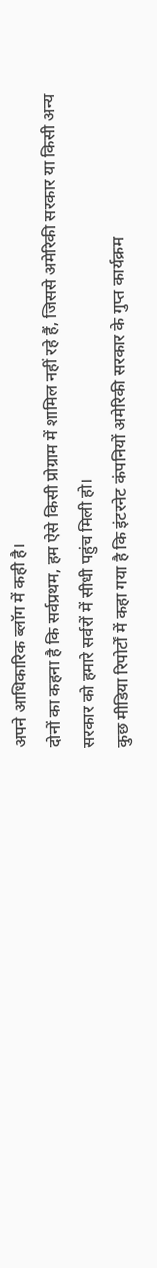अपने आधिकारिक ब्लॉग में कही है।
दोनों का कहना है कि सर्वप्रथम, हम ऐसे किसी प्रोग्राम में शामिल नहीं रहे हैं, जिससे अमेरिकी सरकार या किसी अन्य सरकार को हमारे सर्वरों में सीधी पहुंच मिली हो।
कुछ मीडिया रिपोर्टों में कहा गया है कि इंटरनेट कंपनियों अमेरिकी सरकार के गुप्त कार्यक्रम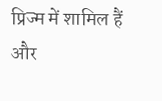प्रिज्म में शामिल हैं और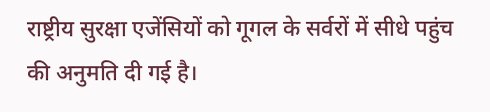राष्ट्रीय सुरक्षा एजेंसियों को गूगल के सर्वरों में सीधे पहुंच की अनुमति दी गई है।